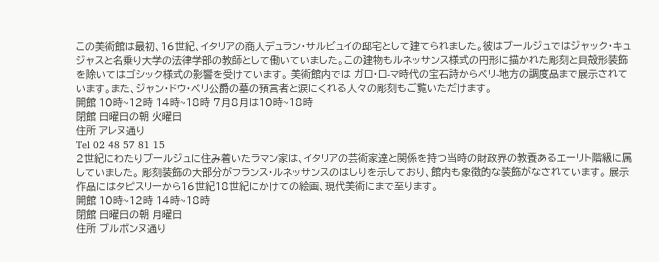この美術館は最初、16世紀、イタリアの商人デュラン・サルビュイの邸宅として建てられました。彼はブールジュではジャック・キュジャスと名乗り大学の法律学部の教師として働いていました。この建物もルネッサンス様式の円形に描かれた彫刻と貝殻形装飾を除いてはゴシック様式の影響を受けています。 美術館内では ガロ・ロ-マ時代の宝石詩からベリ-地方の調度品まで展示されています。また、ジャン・ドウ・ベリ公爵の墓の預言者と涙にくれる人々の彫刻もご覧いただけます。
開館 10時~12時 14時~18時 7月8月は10時~18時
閉館 日曜日の朝 火曜日
住所 アレヌ通り
Tel 02 48 57 81 15
2世紀にわたりブールジュに住み着いたラマン家は、イタリアの芸術家達と関係を持つ当時の財政界の教養あるエーリト階級に属していました。 彫刻装飾の大部分がフランス・ルネッサンスのはしりを示しており、館内も象徴的な装飾がなされています。 展示作品にはタピスリーから16世紀18世紀にかけての絵画、現代美術にまで至ります。
開館 10時~12時 14時~18時
閉館 日曜日の朝 月曜日
住所 ブルボンヌ通り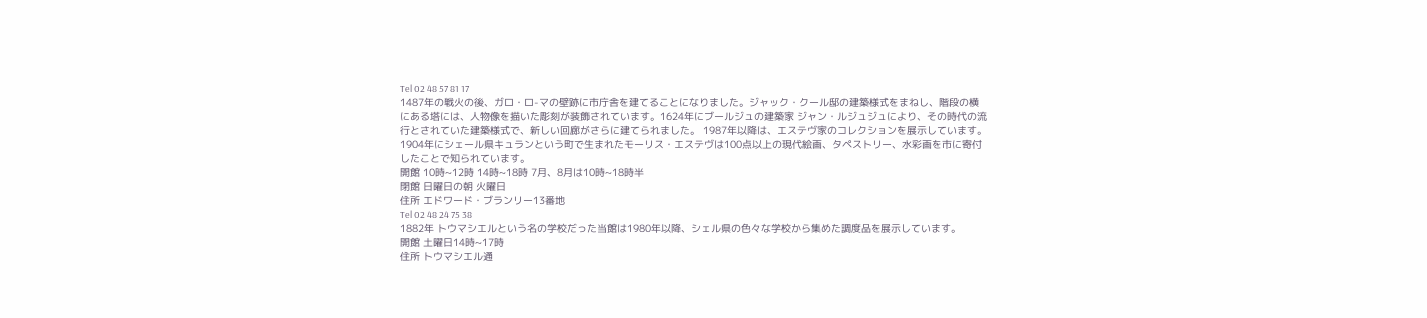Tel 02 48 57 81 17
1487年の戦火の後、ガロ・ロ-マの壁跡に市庁舎を建てることになりました。ジャック・クール邸の建築様式をまねし、階段の横にある塔には、人物像を描いた彫刻が装飾されています。1624年にブールジュの建築家 ジャン・ルジュジュにより、その時代の流行とされていた建築様式で、新しい回廊がさらに建てられました。 1987年以降は、エステヴ家のコレクションを展示しています。1904年にシェール県キュランという町で生まれたモーリス・エステヴは100点以上の現代絵画、タペストリー、水彩画を市に寄付したことで知られています。
開館 10時~12時 14時~18時 7月、8月は10時~18時半
閉館 日曜日の朝 火曜日
住所 エドワード・ブランリー13番地
Tel 02 48 24 75 38
1882年 トウマシエルという名の学校だった当館は1980年以降、シェル県の色々な学校から集めた調度品を展示しています。
開館 土曜日14時~17時
住所 トウマシエル通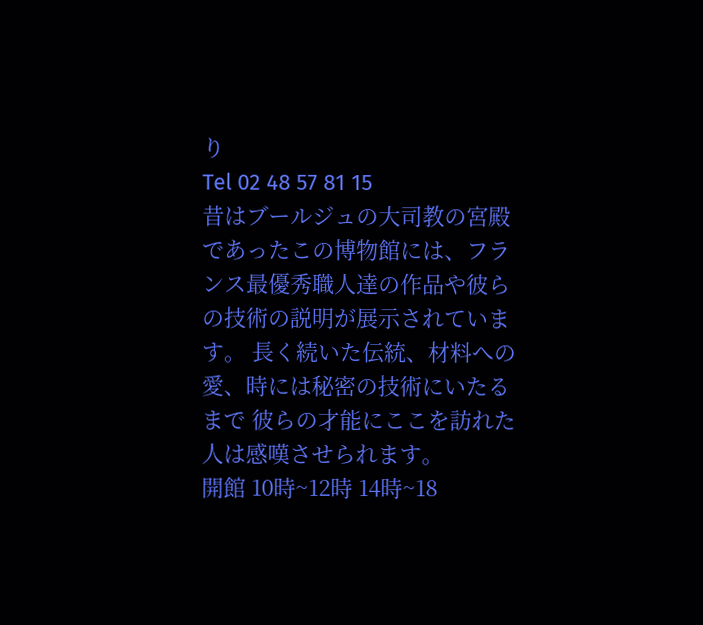り
Tel 02 48 57 81 15
昔はブールジュの大司教の宮殿であったこの博物館には、フランス最優秀職人達の作品や彼らの技術の説明が展示されています。 長く続いた伝統、材料への愛、時には秘密の技術にいたるまで 彼らの才能にここを訪れた人は感嘆させられます。
開館 10時~12時 14時~18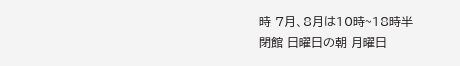時 7月、8月は10時~18時半
閉館 日曜日の朝 月曜日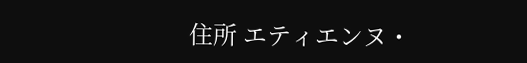住所 エティエンヌ・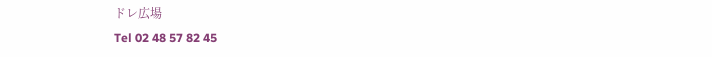ドレ広場
Tel 02 48 57 82 45